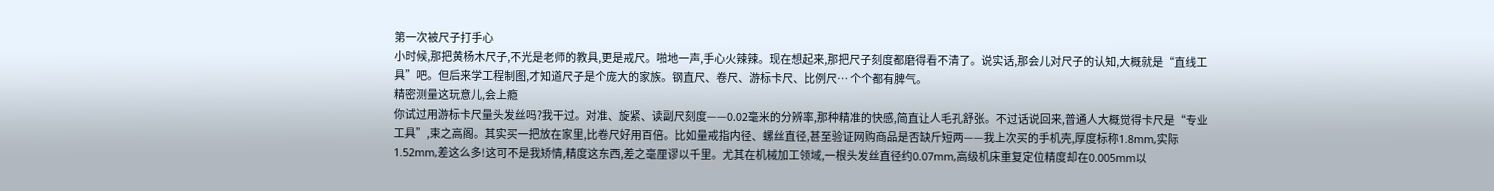第一次被尺子打手心
小时候,那把黄杨木尺子,不光是老师的教具,更是戒尺。啪地一声,手心火辣辣。现在想起来,那把尺子刻度都磨得看不清了。说实话,那会儿对尺子的认知,大概就是“直线工具”吧。但后来学工程制图,才知道尺子是个庞大的家族。钢直尺、卷尺、游标卡尺、比例尺… 个个都有脾气。
精密测量这玩意儿,会上瘾
你试过用游标卡尺量头发丝吗?我干过。对准、旋紧、读副尺刻度——0.02毫米的分辨率,那种精准的快感,简直让人毛孔舒张。不过话说回来,普通人大概觉得卡尺是“专业工具”,束之高阁。其实买一把放在家里,比卷尺好用百倍。比如量戒指内径、螺丝直径,甚至验证网购商品是否缺斤短两——我上次买的手机壳,厚度标称1.8mm,实际1.52mm,差这么多!这可不是我矫情,精度这东西,差之毫厘谬以千里。尤其在机械加工领域,一根头发丝直径约0.07mm,高级机床重复定位精度却在0.005mm以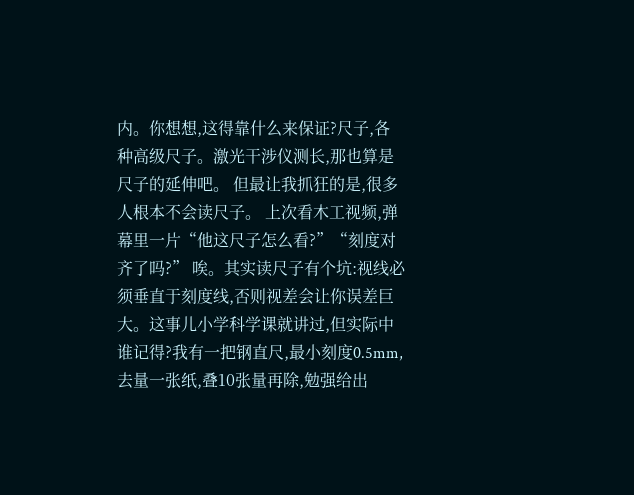内。你想想,这得靠什么来保证?尺子,各种高级尺子。激光干涉仪测长,那也算是尺子的延伸吧。 但最让我抓狂的是,很多人根本不会读尺子。 上次看木工视频,弹幕里一片“他这尺子怎么看?”“刻度对齐了吗?” 唉。其实读尺子有个坑:视线必须垂直于刻度线,否则视差会让你误差巨大。这事儿小学科学课就讲过,但实际中谁记得?我有一把钢直尺,最小刻度0.5mm,去量一张纸,叠10张量再除,勉强给出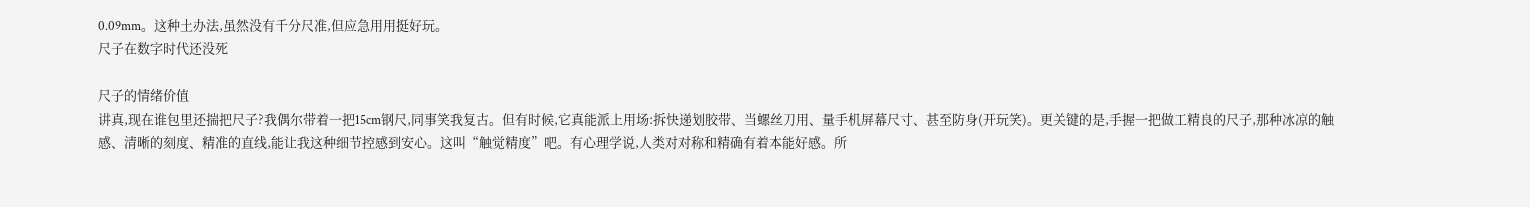0.09mm。这种土办法,虽然没有千分尺准,但应急用用挺好玩。
尺子在数字时代还没死

尺子的情绪价值
讲真,现在谁包里还揣把尺子?我偶尔带着一把15cm钢尺,同事笑我复古。但有时候,它真能派上用场:拆快递划胶带、当螺丝刀用、量手机屏幕尺寸、甚至防身(开玩笑)。更关键的是,手握一把做工精良的尺子,那种冰凉的触感、清晰的刻度、精准的直线,能让我这种细节控感到安心。这叫“触觉精度”吧。有心理学说,人类对对称和精确有着本能好感。所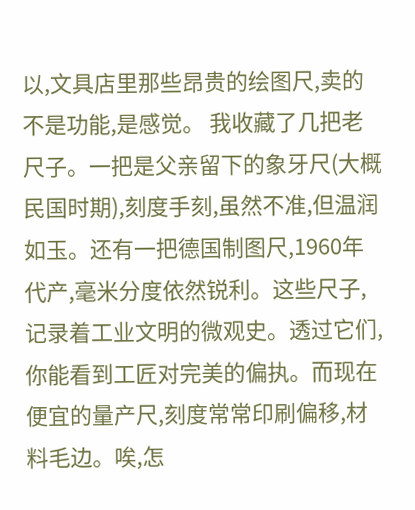以,文具店里那些昂贵的绘图尺,卖的不是功能,是感觉。 我收藏了几把老尺子。一把是父亲留下的象牙尺(大概民国时期),刻度手刻,虽然不准,但温润如玉。还有一把德国制图尺,1960年代产,毫米分度依然锐利。这些尺子,记录着工业文明的微观史。透过它们,你能看到工匠对完美的偏执。而现在便宜的量产尺,刻度常常印刷偏移,材料毛边。唉,怎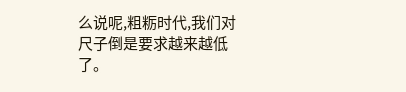么说呢,粗粝时代,我们对尺子倒是要求越来越低了。